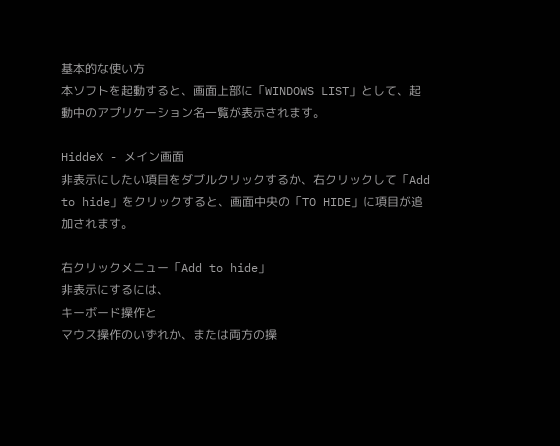基本的な使い方
本ソフトを起動すると、画面上部に「WINDOWS LIST」として、起動中のアプリケーション名一覧が表示されます。

HiddeX - メイン画面
非表示にしたい項目をダブルクリックするか、右クリックして「Add to hide」をクリックすると、画面中央の「TO HIDE」に項目が追加されます。

右クリックメニュー「Add to hide」
非表示にするには、
キーボード操作と
マウス操作のいずれか、または両方の操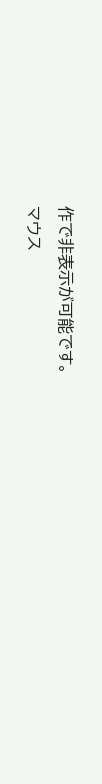作で非表示が可能です。
マウス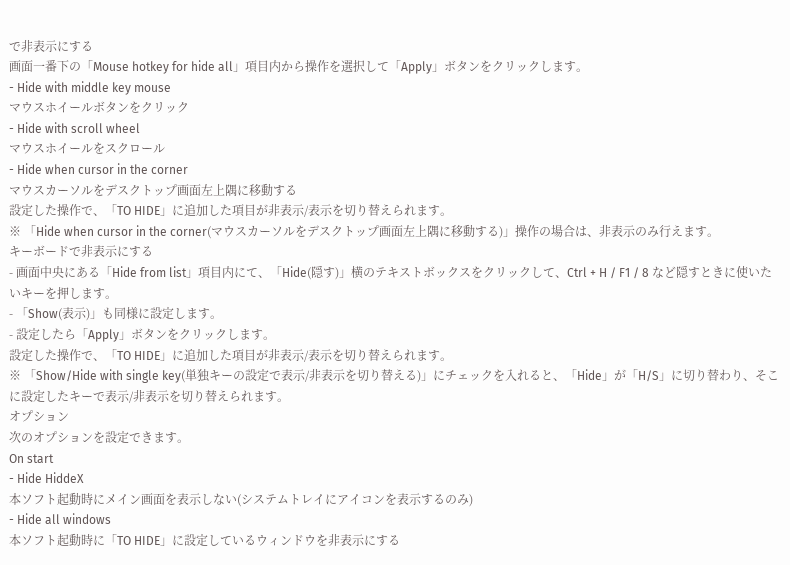で非表示にする
画面一番下の「Mouse hotkey for hide all」項目内から操作を選択して「Apply」ボタンをクリックします。
- Hide with middle key mouse
マウスホイールボタンをクリック
- Hide with scroll wheel
マウスホイールをスクロール
- Hide when cursor in the corner
マウスカーソルをデスクトップ画面左上隅に移動する
設定した操作で、「TO HIDE」に追加した項目が非表示/表示を切り替えられます。
※ 「Hide when cursor in the corner(マウスカーソルをデスクトップ画面左上隅に移動する)」操作の場合は、非表示のみ行えます。
キーボードで非表示にする
- 画面中央にある「Hide from list」項目内にて、「Hide(隠す)」横のテキストボックスをクリックして、Ctrl + H / F1 / 8 など隠すときに使いたいキーを押します。
- 「Show(表示)」も同様に設定します。
- 設定したら「Apply」ボタンをクリックします。
設定した操作で、「TO HIDE」に追加した項目が非表示/表示を切り替えられます。
※ 「Show/Hide with single key(単独キーの設定で表示/非表示を切り替える)」にチェックを入れると、「Hide」が「H/S」に切り替わり、そこに設定したキーで表示/非表示を切り替えられます。
オプション
次のオプションを設定できます。
On start
- Hide HiddeX
本ソフト起動時にメイン画面を表示しない(システムトレイにアイコンを表示するのみ)
- Hide all windows
本ソフト起動時に「TO HIDE」に設定しているウィンドウを非表示にする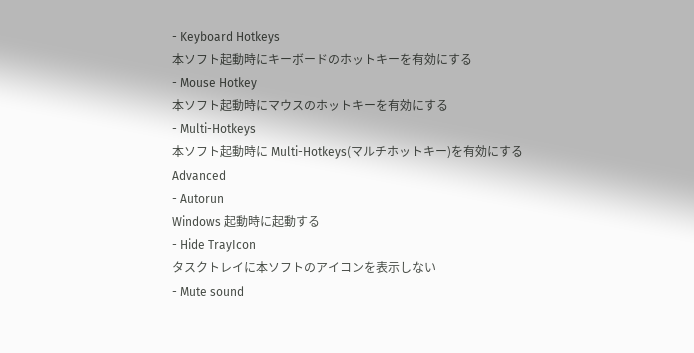- Keyboard Hotkeys
本ソフト起動時にキーボードのホットキーを有効にする
- Mouse Hotkey
本ソフト起動時にマウスのホットキーを有効にする
- Multi-Hotkeys
本ソフト起動時に Multi-Hotkeys(マルチホットキー)を有効にする
Advanced
- Autorun
Windows 起動時に起動する
- Hide TrayIcon
タスクトレイに本ソフトのアイコンを表示しない
- Mute sound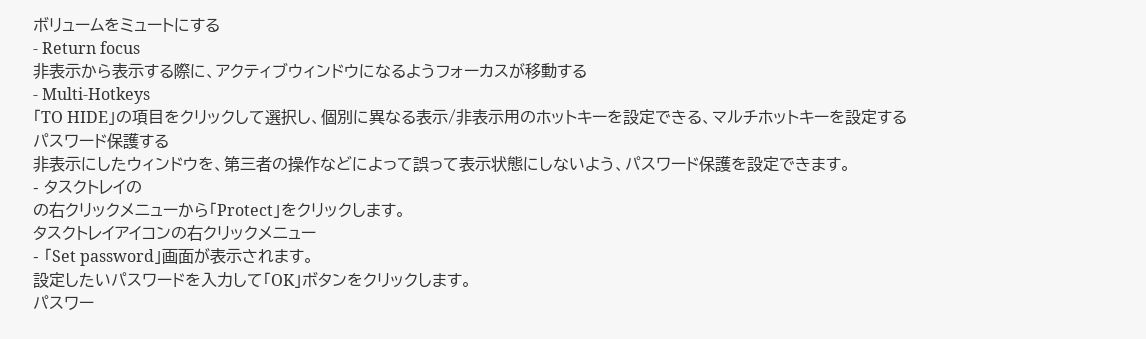ボリュームをミュートにする
- Return focus
非表示から表示する際に、アクティブウィンドウになるようフォーカスが移動する
- Multi-Hotkeys
「TO HIDE」の項目をクリックして選択し、個別に異なる表示/非表示用のホットキーを設定できる、マルチホットキーを設定する
パスワード保護する
非表示にしたウィンドウを、第三者の操作などによって誤って表示状態にしないよう、パスワード保護を設定できます。
- タスクトレイの
の右クリックメニューから「Protect」をクリックします。
タスクトレイアイコンの右クリックメニュー
- 「Set password」画面が表示されます。
設定したいパスワードを入力して「OK」ボタンをクリックします。
パスワー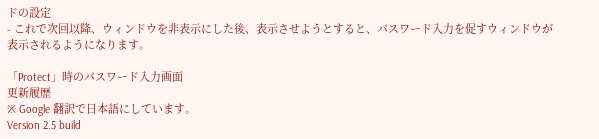ドの設定
- これで次回以降、ウィンドウを非表示にした後、表示させようとすると、パスワード入力を促すウィンドウが表示されるようになります。

「Protect」時のパスワード入力画面
更新履歴
※ Google 翻訳で日本語にしています。
Version 2.5 build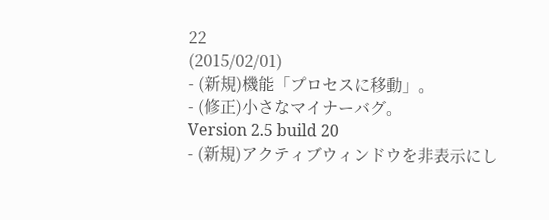22
(2015/02/01)
- (新規)機能「プロセスに移動」。
- (修正)小さなマイナーバグ。
Version 2.5 build 20
- (新規)アクティブウィンドウを非表示にし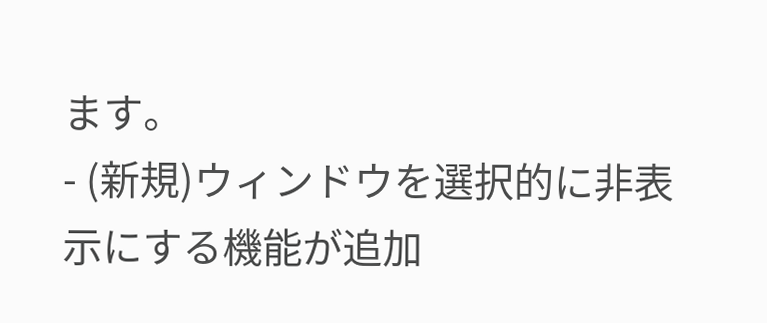ます。
- (新規)ウィンドウを選択的に非表示にする機能が追加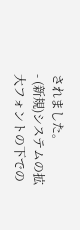されました。
- (新規)システムの拡大フォントの下での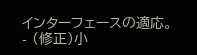インターフェースの適応。
- (修正)小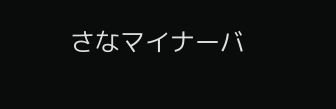さなマイナーバ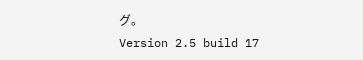グ。
Version 2.5 build 17